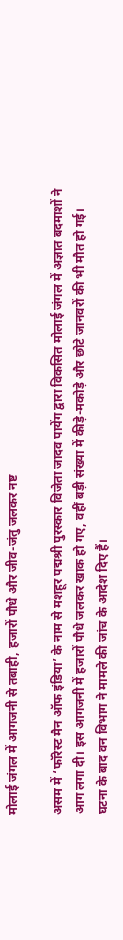मोलाई जंगल में आगजनी से तबाही, हजारों पौधे और जीव-जंतु जलकर नष्ट

असम में ‘फॉरेस्ट मैन ऑफ इंडिया’ के नाम से मशहूर पद्मश्री पुरस्कार विजेता जादव पायेंग द्वारा विकसित मोलाई जंगल में अज्ञात बदमाशों ने आग लगा दी। इस आगजनी में हजारों पौधे जलकर खाक हो गए, वहीं बड़ी संख्या में कीड़े-मकोड़े और छोटे जानवरों की भी मौत हो गई। घटना के बाद वन विभाग ने मामले की जांच के आदेश दिए हैं।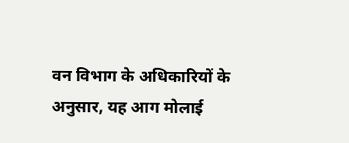वन विभाग के अधिकारियों के अनुसार, यह आग मोलाई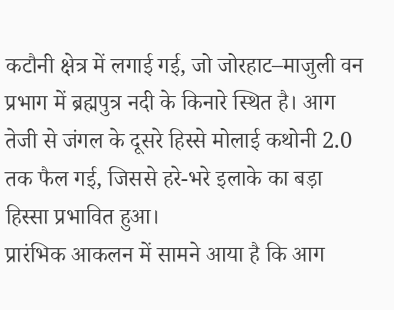कटौनी क्षेत्र में लगाई गई, जो जोरहाट–माजुली वन प्रभाग में ब्रह्मपुत्र नदी के किनारे स्थित है। आग तेजी से जंगल के दूसरे हिस्से मोलाई कथोनी 2.0 तक फैल गई, जिससे हरे-भरे इलाके का बड़ा हिस्सा प्रभावित हुआ।
प्रारंभिक आकलन में सामने आया है कि आग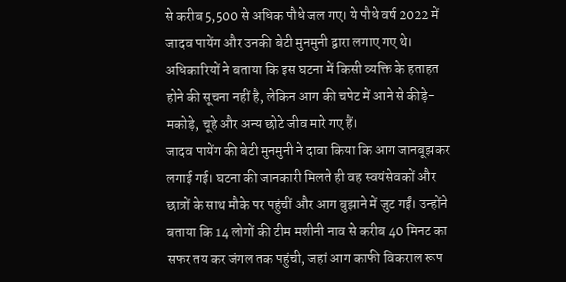से करीब 5,500 से अधिक पौधे जल गए। ये पौधे वर्ष 2022 में जादव पायेंग और उनकी बेटी मुनमुनी द्वारा लगाए गए थे। अधिकारियों ने बताया कि इस घटना में किसी व्यक्ति के हताहत होने की सूचना नहीं है, लेकिन आग की चपेट में आने से कीड़े-मकोड़े, चूहे और अन्य छोटे जीव मारे गए हैं।
जादव पायेंग की बेटी मुनमुनी ने दावा किया कि आग जानबूझकर लगाई गई। घटना की जानकारी मिलते ही वह स्वयंसेवकों और छात्रों के साथ मौके पर पहुंचीं और आग बुझाने में जुट गईं। उन्होंने बताया कि 14 लोगों की टीम मशीनी नाव से करीब 40 मिनट का सफर तय कर जंगल तक पहुंची, जहां आग काफी विकराल रूप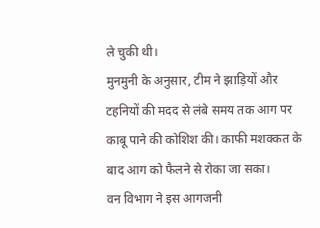ले चुकी थी।
मुनमुनी के अनुसार, टीम ने झाड़ियों और टहनियों की मदद से लंबे समय तक आग पर काबू पाने की कोशिश की। काफी मशक्कत के बाद आग को फैलने से रोका जा सका।
वन विभाग ने इस आगजनी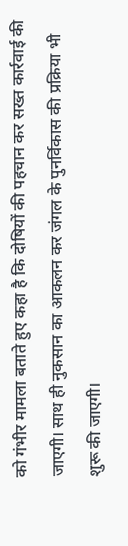को गंभीर मामला बताते हुए कहा है कि दोषियों की पहचान कर सख्त कार्रवाई की जाएगी। साथ ही नुकसान का आकलन कर जंगल के पुनर्विकास की प्रक्रिया भी शुरू की जाएगी।